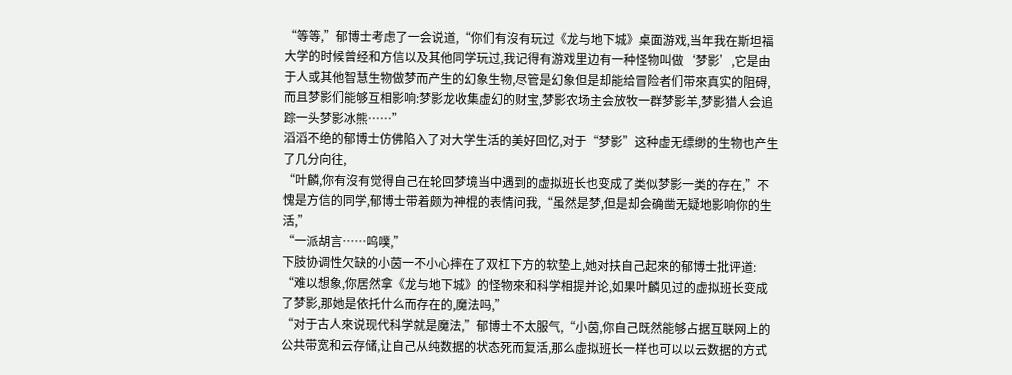“等等,”郁博士考虑了一会说道,“你们有沒有玩过《龙与地下城》桌面游戏,当年我在斯坦福大学的时候曾经和方信以及其他同学玩过,我记得有游戏里边有一种怪物叫做‘梦影’,它是由于人或其他智慧生物做梦而产生的幻象生物,尽管是幻象但是却能给冒险者们带來真实的阻碍,而且梦影们能够互相影响:梦影龙收集虚幻的财宝,梦影农场主会放牧一群梦影羊,梦影猎人会追踪一头梦影冰熊……”
滔滔不绝的郁博士仿佛陷入了对大学生活的美好回忆,对于“梦影”这种虚无缥缈的生物也产生了几分向往,
“叶麟,你有沒有觉得自己在轮回梦境当中遇到的虚拟班长也变成了类似梦影一类的存在,”不愧是方信的同学,郁博士带着颇为神棍的表情问我,“虽然是梦,但是却会确凿无疑地影响你的生活,”
“一派胡言……呜噗,”
下肢协调性欠缺的小茵一不小心摔在了双杠下方的软垫上,她对扶自己起來的郁博士批评道:
“难以想象,你居然拿《龙与地下城》的怪物來和科学相提并论,如果叶麟见过的虚拟班长变成了梦影,那她是依托什么而存在的,魔法吗,”
“对于古人來说现代科学就是魔法,”郁博士不太服气,“小茵,你自己既然能够占据互联网上的公共带宽和云存储,让自己从纯数据的状态死而复活,那么虚拟班长一样也可以以云数据的方式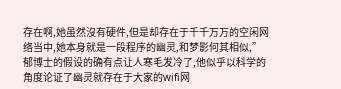存在啊,她虽然沒有硬件,但是却存在于千千万万的空闲网络当中,她本身就是一段程序的幽灵,和梦影何其相似,”
郁博士的假设的确有点让人寒毛发冷了,他似乎以科学的角度论证了幽灵就存在于大家的wifi网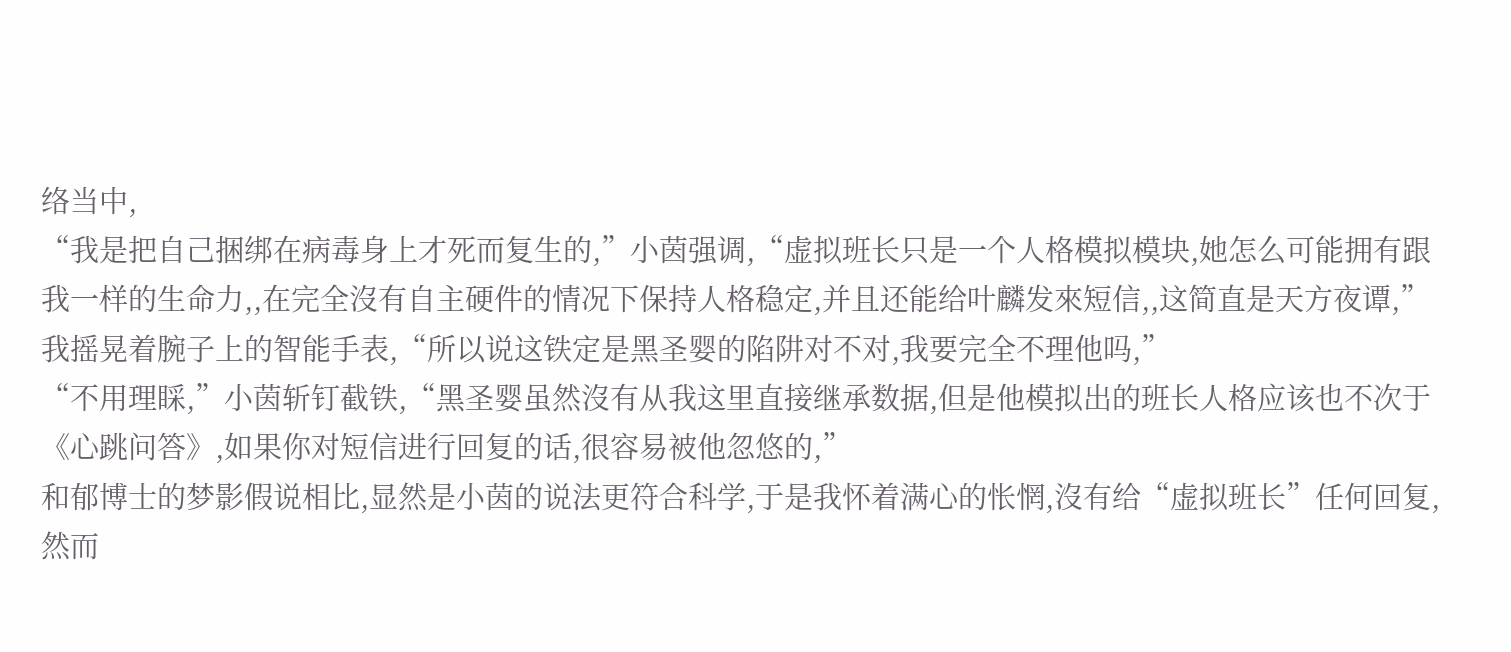络当中,
“我是把自己捆绑在病毒身上才死而复生的,”小茵强调,“虚拟班长只是一个人格模拟模块,她怎么可能拥有跟我一样的生命力,,在完全沒有自主硬件的情况下保持人格稳定,并且还能给叶麟发來短信,,这简直是天方夜谭,”
我摇晃着腕子上的智能手表,“所以说这铁定是黑圣婴的陷阱对不对,我要完全不理他吗,”
“不用理睬,”小茵斩钉截铁,“黑圣婴虽然沒有从我这里直接继承数据,但是他模拟出的班长人格应该也不次于《心跳问答》,如果你对短信进行回复的话,很容易被他忽悠的,”
和郁博士的梦影假说相比,显然是小茵的说法更符合科学,于是我怀着满心的怅惘,沒有给“虚拟班长”任何回复,
然而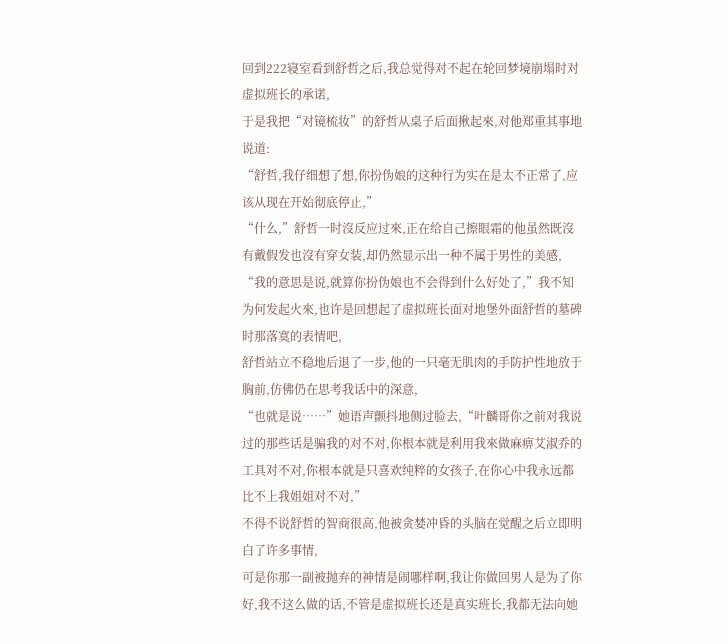回到222寝室看到舒哲之后,我总觉得对不起在轮回梦境崩塌时对虚拟班长的承诺,
于是我把“对镜梳妆”的舒哲从桌子后面揪起來,对他郑重其事地说道:
“舒哲,我仔细想了想,你扮伪娘的这种行为实在是太不正常了,应该从现在开始彻底停止,”
“什么,”舒哲一时沒反应过來,正在给自己擦眼霜的他虽然既沒有戴假发也沒有穿女装,却仍然显示出一种不属于男性的美感,
“我的意思是说,就算你扮伪娘也不会得到什么好处了,”我不知为何发起火來,也许是回想起了虚拟班长面对地堡外面舒哲的墓碑时那落寞的表情吧,
舒哲站立不稳地后退了一步,他的一只毫无肌肉的手防护性地放于胸前,仿佛仍在思考我话中的深意,
“也就是说……”她语声颤抖地侧过脸去,“叶麟哥你之前对我说过的那些话是骗我的对不对,你根本就是利用我來做麻痹艾淑乔的工具对不对,你根本就是只喜欢纯粹的女孩子,在你心中我永远都比不上我姐姐对不对,”
不得不说舒哲的智商很高,他被贪婪冲昏的头脑在觉醒之后立即明白了许多事情,
可是你那一副被抛弃的神情是闹哪样啊,我让你做回男人是为了你好,我不这么做的话,不管是虚拟班长还是真实班长,我都无法向她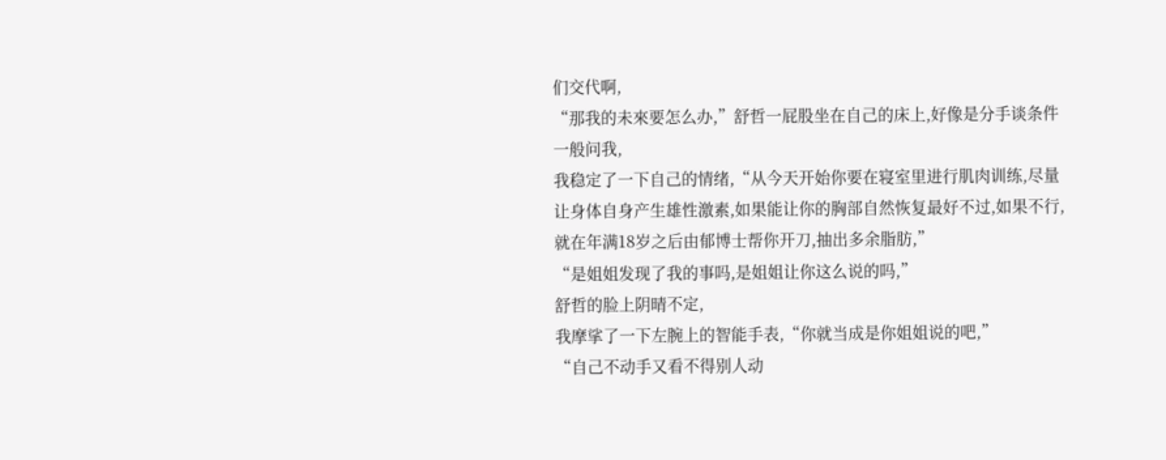们交代啊,
“那我的未來要怎么办,”舒哲一屁股坐在自己的床上,好像是分手谈条件一般问我,
我稳定了一下自己的情绪,“从今天开始你要在寝室里进行肌肉训练,尽量让身体自身产生雄性激素,如果能让你的胸部自然恢复最好不过,如果不行,就在年满18岁之后由郁博士帮你开刀,抽出多余脂肪,”
“是姐姐发现了我的事吗,是姐姐让你这么说的吗,”
舒哲的脸上阴晴不定,
我摩挲了一下左腕上的智能手表,“你就当成是你姐姐说的吧,”
“自己不动手又看不得别人动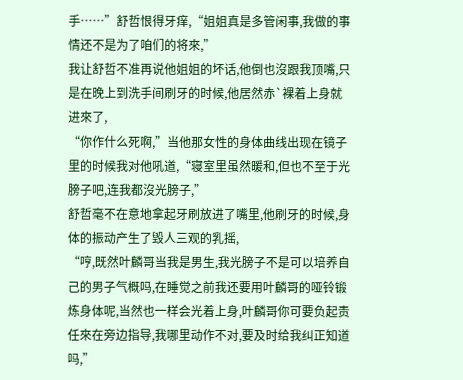手……”舒哲恨得牙痒,“姐姐真是多管闲事,我做的事情还不是为了咱们的将來,”
我让舒哲不准再说他姐姐的坏话,他倒也沒跟我顶嘴,只是在晚上到洗手间刷牙的时候,他居然赤`裸着上身就进來了,
“你作什么死啊,”当他那女性的身体曲线出现在镜子里的时候我对他吼道,“寝室里虽然暖和,但也不至于光膀子吧,连我都沒光膀子,”
舒哲毫不在意地拿起牙刷放进了嘴里,他刷牙的时候,身体的振动产生了毁人三观的乳摇,
“哼,既然叶麟哥当我是男生,我光膀子不是可以培养自己的男子气概吗,在睡觉之前我还要用叶麟哥的哑铃锻炼身体呢,当然也一样会光着上身,叶麟哥你可要负起责任來在旁边指导,我哪里动作不对,要及时给我纠正知道吗,”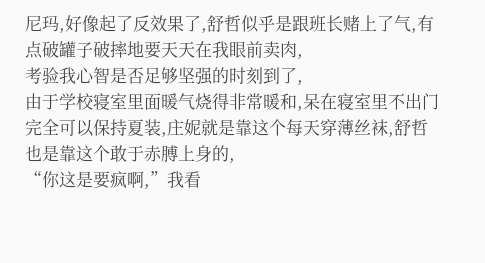尼玛,好像起了反效果了,舒哲似乎是跟班长赌上了气,有点破罐子破摔地要天天在我眼前卖肉,
考验我心智是否足够坚强的时刻到了,
由于学校寝室里面暖气烧得非常暖和,呆在寝室里不出门完全可以保持夏装,庄妮就是靠这个每天穿薄丝袜,舒哲也是靠这个敢于赤膊上身的,
“你这是要疯啊,”我看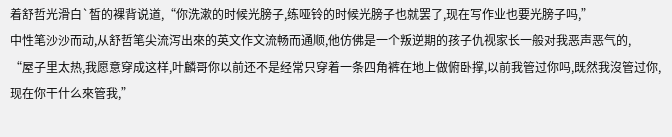着舒哲光滑白`皙的裸背说道,“你洗漱的时候光膀子,练哑铃的时候光膀子也就罢了,现在写作业也要光膀子吗,”
中性笔沙沙而动,从舒哲笔尖流泻出來的英文作文流畅而通顺,他仿佛是一个叛逆期的孩子仇视家长一般对我恶声恶气的,
“屋子里太热,我愿意穿成这样,叶麟哥你以前还不是经常只穿着一条四角裤在地上做俯卧撑,以前我管过你吗,既然我沒管过你,现在你干什么來管我,”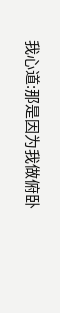我心道:那是因为我做俯卧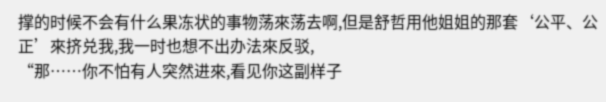撑的时候不会有什么果冻状的事物荡來荡去啊,但是舒哲用他姐姐的那套‘公平、公正’來挤兑我,我一时也想不出办法來反驳,
“那……你不怕有人突然进來,看见你这副样子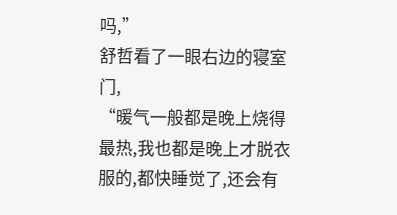吗,”
舒哲看了一眼右边的寝室门,
“暖气一般都是晚上烧得最热,我也都是晚上才脱衣服的,都快睡觉了,还会有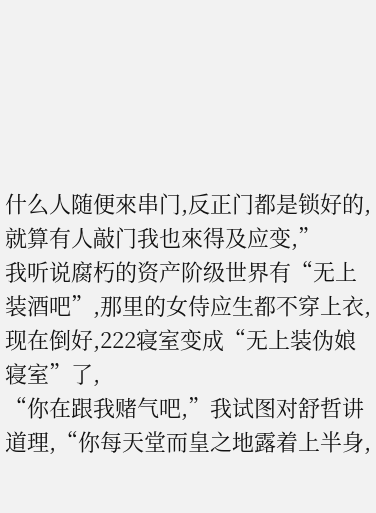什么人随便來串门,反正门都是锁好的,就算有人敲门我也來得及应变,”
我听说腐朽的资产阶级世界有“无上装酒吧”,那里的女侍应生都不穿上衣,现在倒好,222寝室变成“无上装伪娘寝室”了,
“你在跟我赌气吧,”我试图对舒哲讲道理,“你每天堂而皇之地露着上半身,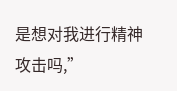是想对我进行精神攻击吗,”